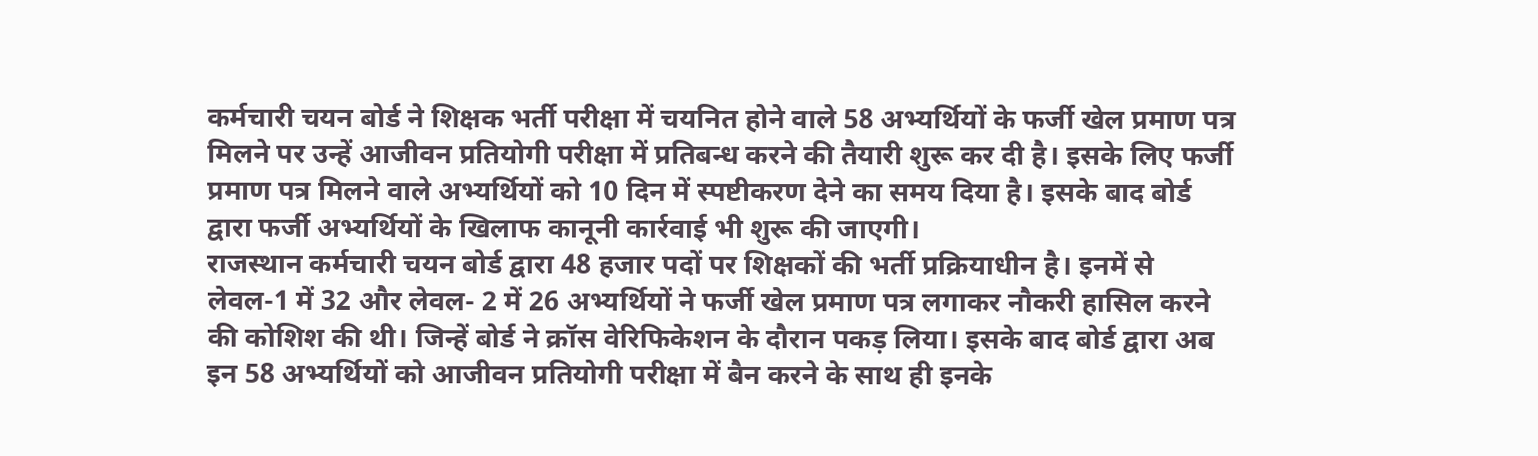कर्मचारी चयन बोर्ड ने शिक्षक भर्ती परीक्षा में चयनित होने वाले 58 अभ्यर्थियों के फर्जी खेल प्रमाण पत्र मिलने पर उन्हें आजीवन प्रतियोगी परीक्षा में प्रतिबन्ध करने की तैयारी शुरू कर दी है। इसके लिए फर्जी प्रमाण पत्र मिलने वाले अभ्यर्थियों को 10 दिन में स्पष्टीकरण देने का समय दिया है। इसके बाद बोर्ड द्वारा फर्जी अभ्यर्थियों के खिलाफ कानूनी कार्रवाई भी शुरू की जाएगी।
राजस्थान कर्मचारी चयन बोर्ड द्वारा 48 हजार पदों पर शिक्षकों की भर्ती प्रक्रियाधीन है। इनमें से लेवल-1 में 32 और लेवल- 2 में 26 अभ्यर्थियों ने फर्जी खेल प्रमाण पत्र लगाकर नौकरी हासिल करने की कोशिश की थी। जिन्हें बोर्ड ने क्रॉस वेरिफिकेशन के दौरान पकड़ लिया। इसके बाद बोर्ड द्वारा अब इन 58 अभ्यर्थियों को आजीवन प्रतियोगी परीक्षा में बैन करने के साथ ही इनके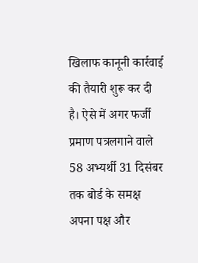खिलाफ कानूनी कार्रवाई की तैयारी शुरू कर दी है। ऐसे में अगर फर्जी प्रमाण पत्रलगाने वाले 58 अभ्यर्थी 31 दिसंबर तक बोर्ड के समक्ष अपना पक्ष और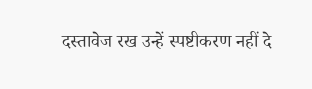दस्तावेज रख उन्हें स्पष्टीकरण नहीं दे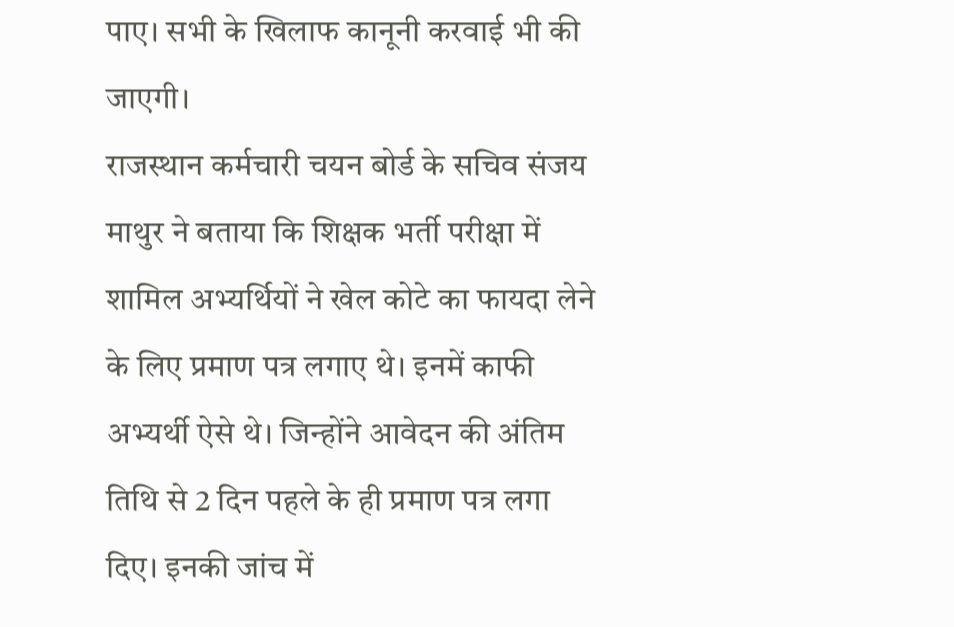पाए। सभी के खिलाफ कानूनी करवाई भी की जाएगी।
राजस्थान कर्मचारी चयन बोर्ड के सचिव संजय माथुर ने बताया कि शिक्षक भर्ती परीक्षा में शामिल अभ्यर्थियों ने खेल कोटे का फायदा लेने के लिए प्रमाण पत्र लगाए थे। इनमें काफी अभ्यर्थी ऐसे थे। जिन्होंने आवेदन की अंतिम तिथि से 2 दिन पहले के ही प्रमाण पत्र लगा दिए। इनकी जांच में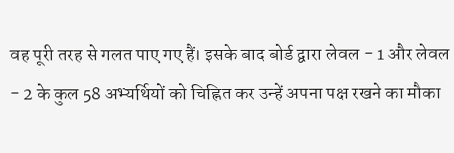वह पूरी तरह से गलत पाए गए हैं। इसके बाद बोर्ड द्वारा लेवल - 1 और लेवल - 2 के कुल 58 अभ्यर्थियों को चिह्नित कर उन्हें अपना पक्ष रखने का मौका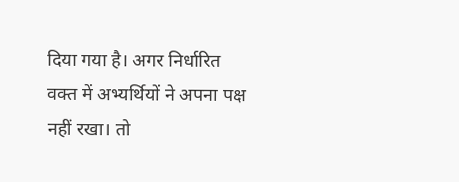दिया गया है। अगर निर्धारित वक्त में अभ्यर्थियों ने अपना पक्ष नहीं रखा। तो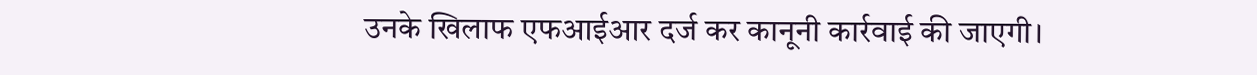उनके खिलाफ एफआईआर दर्ज कर कानूनी कार्रवाई की जाएगी।